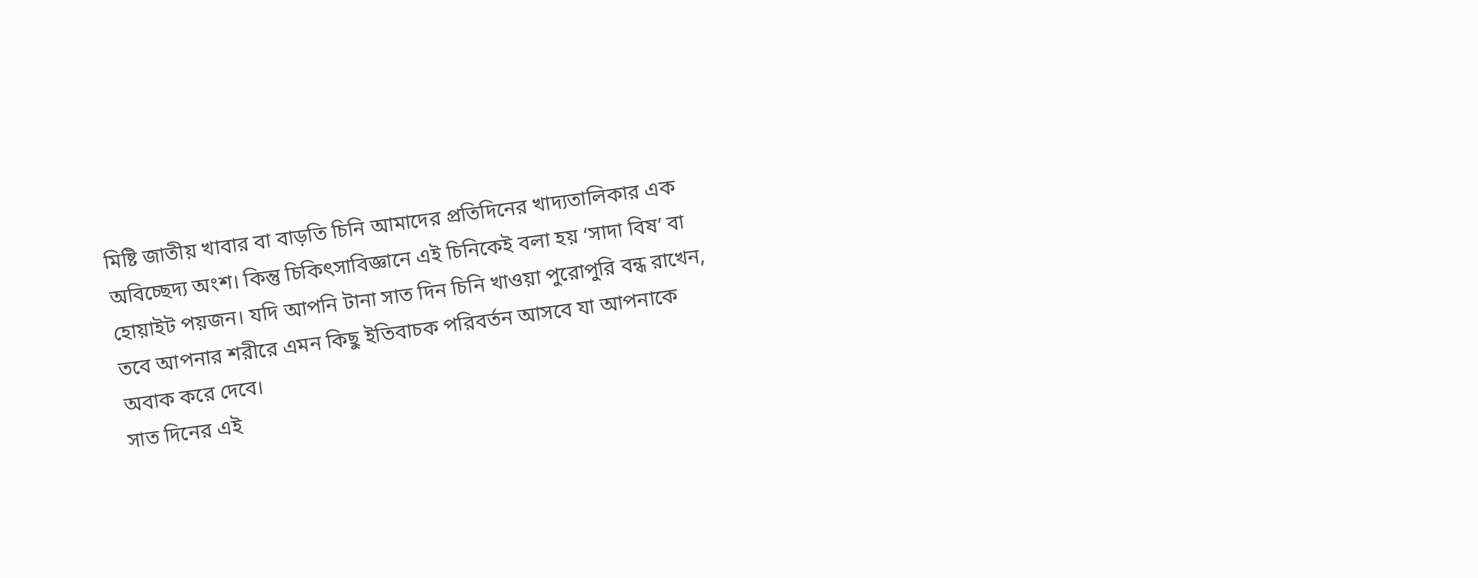মিষ্টি জাতীয় খাবার বা বাড়তি চিনি আমাদের প্রতিদিনের খাদ্যতালিকার এক অবিচ্ছেদ্য অংশ। কিন্তু চিকিৎসাবিজ্ঞানে এই চিনিকেই বলা হয় ‘সাদা বিষ’ বা হোয়াইট পয়জন। যদি আপনি টানা সাত দিন চিনি খাওয়া পুরোপুরি বন্ধ রাখেন, তবে আপনার শরীরে এমন কিছু ইতিবাচক পরিবর্তন আসবে যা আপনাকে অবাক করে দেবে।
সাত দিনের এই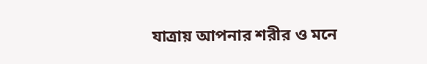যাত্রায় আপনার শরীর ও মনে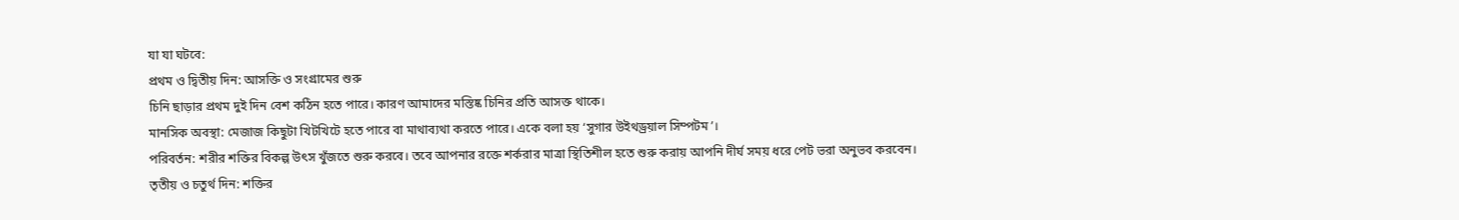যা যা ঘটবে:
প্রথম ও দ্বিতীয় দিন: আসক্তি ও সংগ্রামের শুরু
চিনি ছাড়ার প্রথম দুই দিন বেশ কঠিন হতে পারে। কারণ আমাদের মস্তিষ্ক চিনির প্রতি আসক্ত থাকে।
মানসিক অবস্থা: মেজাজ কিছুটা খিটখিটে হতে পারে বা মাথাব্যথা করতে পারে। একে বলা হয় ‘সুগার উইথড্রয়াল সিম্পটম’।
পরিবর্তন: শরীর শক্তির বিকল্প উৎস খুঁজতে শুরু করবে। তবে আপনার রক্তে শর্করার মাত্রা স্থিতিশীল হতে শুরু করায় আপনি দীর্ঘ সময় ধরে পেট ভরা অনুভব করবেন।
তৃতীয় ও চতুর্থ দিন: শক্তির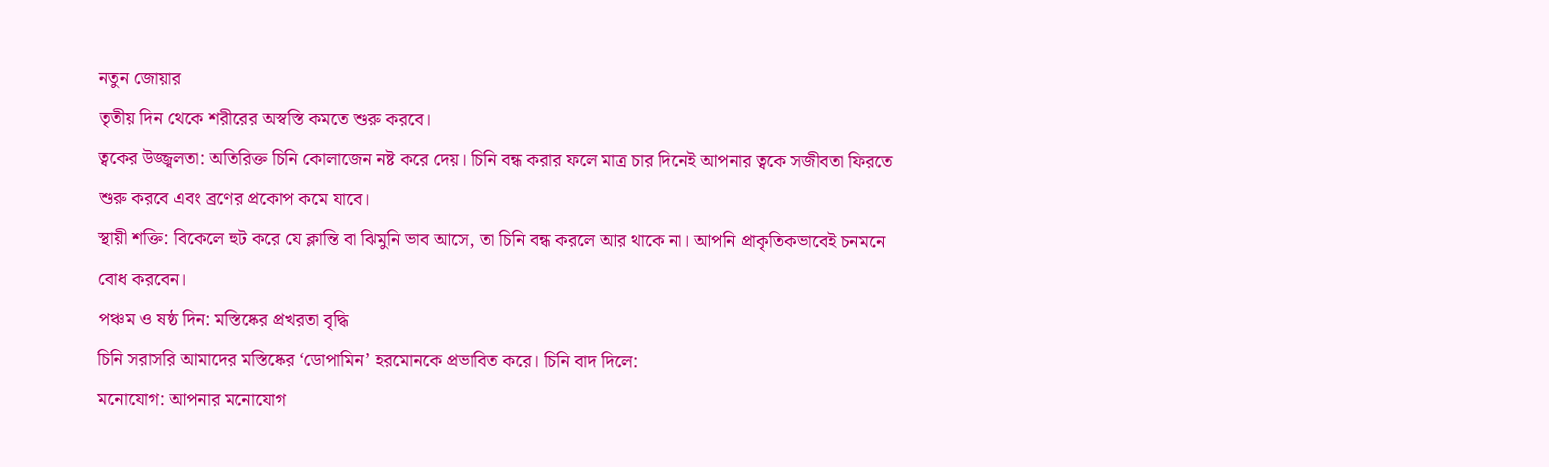নতুন জোয়ার
তৃতীয় দিন থেকে শরীরের অস্বস্তি কমতে শুরু করবে।
ত্বকের উজ্জ্বলতা: অতিরিক্ত চিনি কোলাজেন নষ্ট করে দেয়। চিনি বন্ধ করার ফলে মাত্র চার দিনেই আপনার ত্বকে সজীবতা ফিরতে শুরু করবে এবং ব্রণের প্রকোপ কমে যাবে।
স্থায়ী শক্তি: বিকেলে হুট করে যে ক্লান্তি বা ঝিমুনি ভাব আসে, তা চিনি বন্ধ করলে আর থাকে না। আপনি প্রাকৃতিকভাবেই চনমনে বোধ করবেন।
পঞ্চম ও ষষ্ঠ দিন: মস্তিষ্কের প্রখরতা বৃদ্ধি
চিনি সরাসরি আমাদের মস্তিষ্কের ‘ডোপামিন’ হরমোনকে প্রভাবিত করে। চিনি বাদ দিলে:
মনোযোগ: আপনার মনোযোগ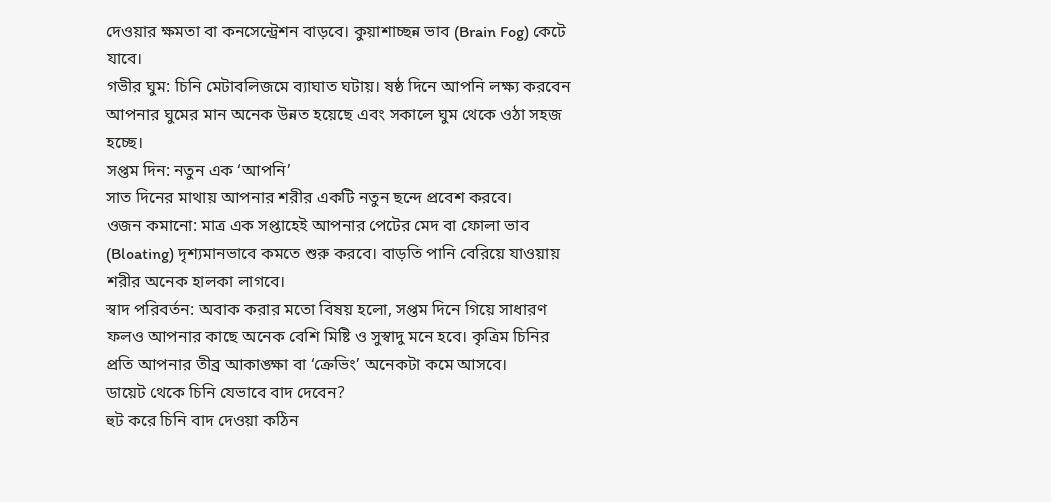দেওয়ার ক্ষমতা বা কনসেন্ট্রেশন বাড়বে। কুয়াশাচ্ছন্ন ভাব (Brain Fog) কেটে যাবে।
গভীর ঘুম: চিনি মেটাবলিজমে ব্যাঘাত ঘটায়। ষষ্ঠ দিনে আপনি লক্ষ্য করবেন আপনার ঘুমের মান অনেক উন্নত হয়েছে এবং সকালে ঘুম থেকে ওঠা সহজ হচ্ছে।
সপ্তম দিন: নতুন এক ‘আপনি’
সাত দিনের মাথায় আপনার শরীর একটি নতুন ছন্দে প্রবেশ করবে।
ওজন কমানো: মাত্র এক সপ্তাহেই আপনার পেটের মেদ বা ফোলা ভাব (Bloating) দৃশ্যমানভাবে কমতে শুরু করবে। বাড়তি পানি বেরিয়ে যাওয়ায় শরীর অনেক হালকা লাগবে।
স্বাদ পরিবর্তন: অবাক করার মতো বিষয় হলো, সপ্তম দিনে গিয়ে সাধারণ ফলও আপনার কাছে অনেক বেশি মিষ্টি ও সুস্বাদু মনে হবে। কৃত্রিম চিনির প্রতি আপনার তীব্র আকাঙ্ক্ষা বা ‘ক্রেভিং’ অনেকটা কমে আসবে।
ডায়েট থেকে চিনি যেভাবে বাদ দেবেন?
হুট করে চিনি বাদ দেওয়া কঠিন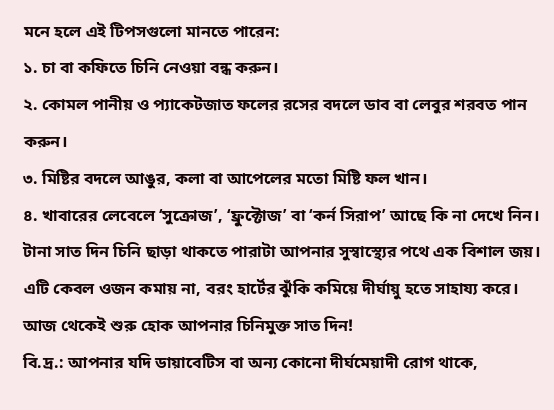মনে হলে এই টিপসগুলো মানতে পারেন:
১. চা বা কফিতে চিনি নেওয়া বন্ধ করুন।
২. কোমল পানীয় ও প্যাকেটজাত ফলের রসের বদলে ডাব বা লেবুর শরবত পান করুন।
৩. মিষ্টির বদলে আঙুর, কলা বা আপেলের মতো মিষ্টি ফল খান।
৪. খাবারের লেবেলে ‘সুক্রোজ’, ‘ফ্রুক্টোজ’ বা ‘কর্ন সিরাপ’ আছে কি না দেখে নিন।
টানা সাত দিন চিনি ছাড়া থাকতে পারাটা আপনার সুস্বাস্থ্যের পথে এক বিশাল জয়। এটি কেবল ওজন কমায় না, বরং হার্টের ঝুঁকি কমিয়ে দীর্ঘায়ু হতে সাহায্য করে। আজ থেকেই শুরু হোক আপনার চিনিমুক্ত সাত দিন!
বি.দ্র.: আপনার যদি ডায়াবেটিস বা অন্য কোনো দীর্ঘমেয়াদী রোগ থাকে,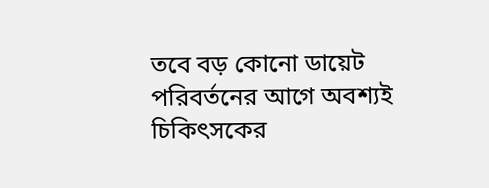তবে বড় কোনো ডায়েট পরিবর্তনের আগে অবশ্যই চিকিৎসকের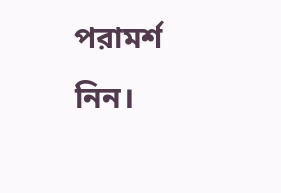পরামর্শ নিন।